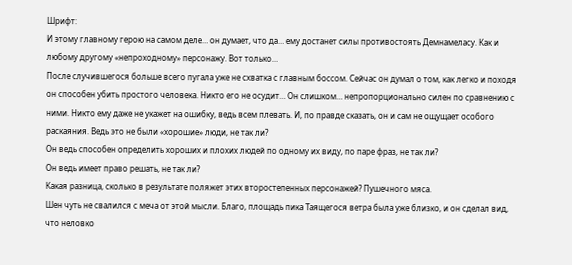Шрифт:
И этому главному герою на самом деле… он думает, что да… ему достанет силы противостоять Демнамеласу. Как и любому другому «непроходному» персонажу. Вот только…
После случившегося больше всего пугала уже не схватка с главным боссом. Сейчас он думал о том, как легко и походя он способен убить простого человека. Никто его не осудит… Он слишком… непропорционально силен по сравнению с ними. Никто ему даже не укажет на ошибку, ведь всем плевать. И, по правде сказать, он и сам не ощущает особого раскаяния. Ведь это не были «хорошие» люди, не так ли?
Он ведь способен определить хороших и плохих людей по одному их виду, по паре фраз, не так ли?
Он ведь имеет право решать, не так ли?
Какая разница, сколько в результате поляжет этих второстепенных персонажей? Пушечного мяса.
Шен чуть не свалился с меча от этой мысли. Благо, площадь пика Таящегося ветра была уже близко, и он сделал вид, что неловко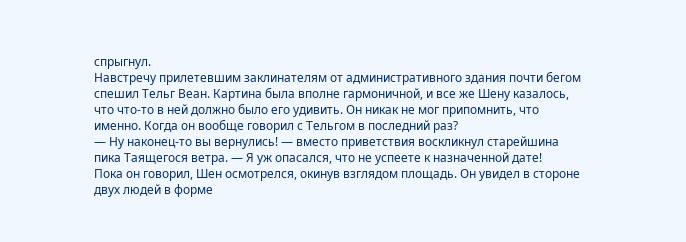спрыгнул.
Навстречу прилетевшим заклинателям от административного здания почти бегом спешил Тельг Веан. Картина была вполне гармоничной, и все же Шену казалось, что что-то в ней должно было его удивить. Он никак не мог припомнить, что именно. Когда он вообще говорил с Тельгом в последний раз?
— Ну наконец-то вы вернулись! — вместо приветствия воскликнул старейшина пика Таящегося ветра. — Я уж опасался, что не успеете к назначенной дате!
Пока он говорил, Шен осмотрелся, окинув взглядом площадь. Он увидел в стороне двух людей в форме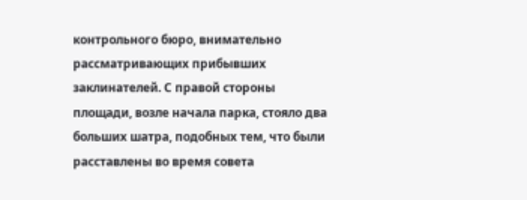контрольного бюро, внимательно рассматривающих прибывших заклинателей. С правой стороны площади, возле начала парка, стояло два больших шатра, подобных тем, что были расставлены во время совета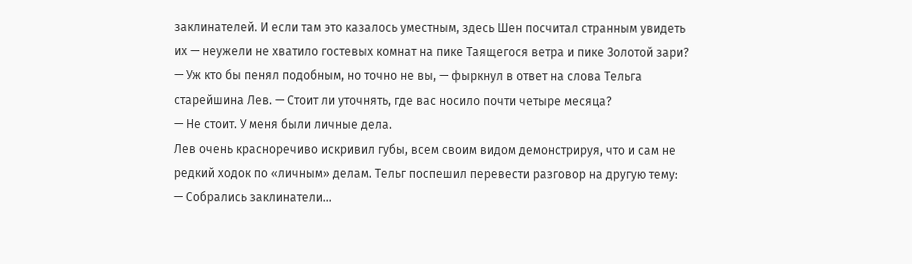заклинателей. И если там это казалось уместным, здесь Шен посчитал странным увидеть их — неужели не хватило гостевых комнат на пике Таящегося ветра и пике Золотой зари?
— Уж кто бы пенял подобным, но точно не вы, — фыркнул в ответ на слова Тельга старейшина Лев. — Стоит ли уточнять, где вас носило почти четыре месяца?
— Не стоит. У меня были личные дела.
Лев очень красноречиво искривил губы, всем своим видом демонстрируя, что и сам не редкий ходок по «личным» делам. Тельг поспешил перевести разговор на другую тему:
— Собрались заклинатели…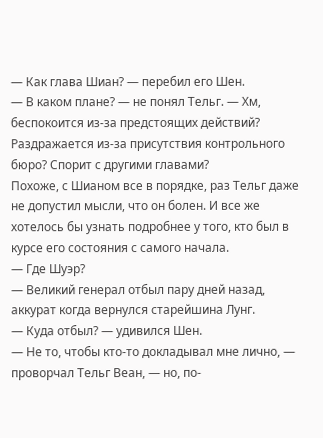— Как глава Шиан? — перебил его Шен.
— В каком плане? — не понял Тельг. — Хм, беспокоится из-за предстоящих действий? Раздражается из-за присутствия контрольного бюро? Спорит с другими главами?
Похоже, с Шианом все в порядке, раз Тельг даже не допустил мысли, что он болен. И все же хотелось бы узнать подробнее у того, кто был в курсе его состояния с самого начала.
— Где Шуэр?
— Великий генерал отбыл пару дней назад, аккурат когда вернулся старейшина Лунг.
— Куда отбыл? — удивился Шен.
— Не то, чтобы кто-то докладывал мне лично, — проворчал Тельг Веан, — но, по-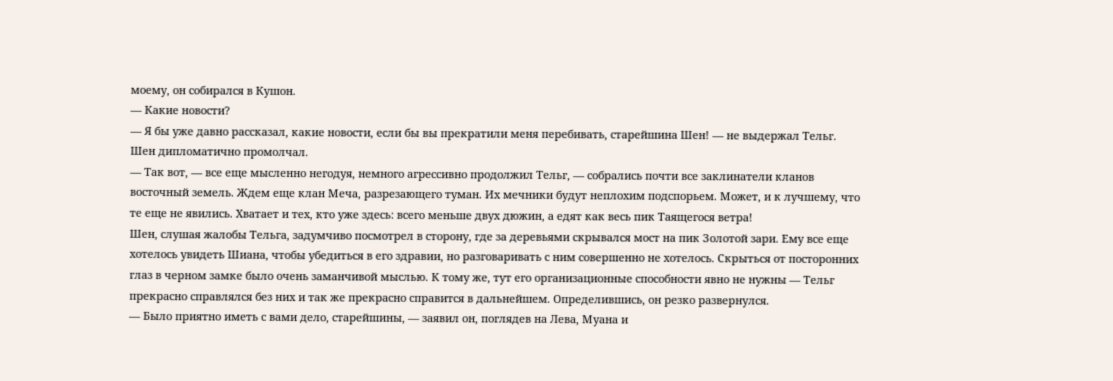моему, он собирался в Кушон.
— Какие новости?
— Я бы уже давно рассказал, какие новости, если бы вы прекратили меня перебивать, старейшина Шен! — не выдержал Тельг.
Шен дипломатично промолчал.
— Так вот, — все еще мысленно негодуя, немного агрессивно продолжил Тельг, — собрались почти все заклинатели кланов восточный земель. Ждем еще клан Меча, разрезающего туман. Их мечники будут неплохим подспорьем. Может, и к лучшему, что те еще не явились. Хватает и тех, кто уже здесь: всего меньше двух дюжин, а едят как весь пик Таящегося ветра!
Шен, слушая жалобы Тельга, задумчиво посмотрел в сторону, где за деревьями скрывался мост на пик Золотой зари. Ему все еще хотелось увидеть Шиана, чтобы убедиться в его здравии, но разговаривать с ним совершенно не хотелось. Скрыться от посторонних глаз в черном замке было очень заманчивой мыслью. К тому же, тут его организационные способности явно не нужны — Тельг прекрасно справлялся без них и так же прекрасно справится в дальнейшем. Определившись, он резко развернулся.
— Было приятно иметь с вами дело, старейшины, — заявил он, поглядев на Лева, Муана и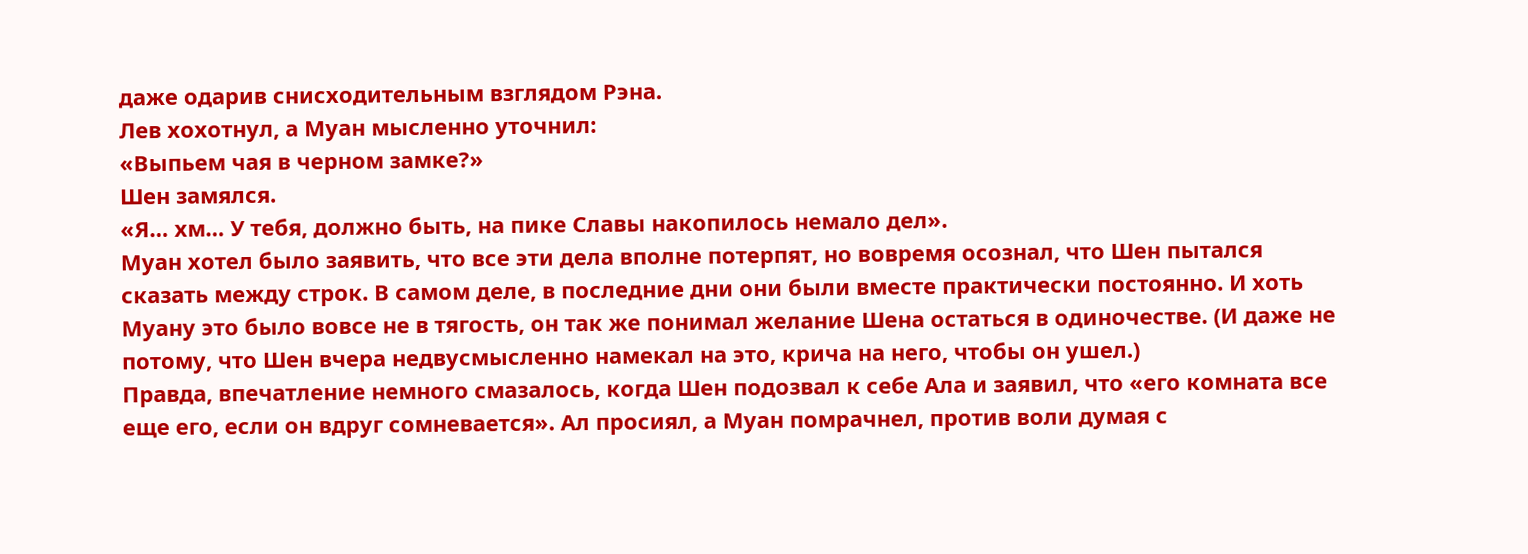даже одарив снисходительным взглядом Рэна.
Лев хохотнул, а Муан мысленно уточнил:
«Выпьем чая в черном замке?»
Шен замялся.
«Я… хм… У тебя, должно быть, на пике Славы накопилось немало дел».
Муан хотел было заявить, что все эти дела вполне потерпят, но вовремя осознал, что Шен пытался сказать между строк. В самом деле, в последние дни они были вместе практически постоянно. И хоть Муану это было вовсе не в тягость, он так же понимал желание Шена остаться в одиночестве. (И даже не потому, что Шен вчера недвусмысленно намекал на это, крича на него, чтобы он ушел.)
Правда, впечатление немного смазалось, когда Шен подозвал к себе Ала и заявил, что «его комната все еще его, если он вдруг сомневается». Ал просиял, а Муан помрачнел, против воли думая с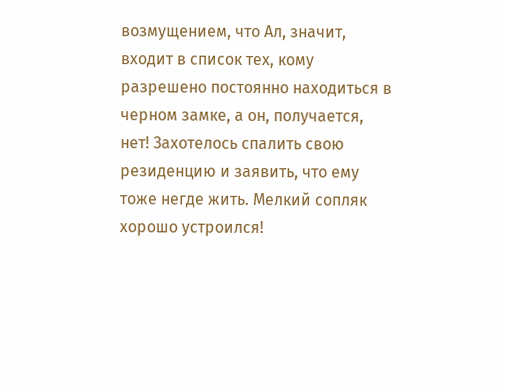возмущением, что Ал, значит, входит в список тех, кому разрешено постоянно находиться в черном замке, а он, получается, нет! Захотелось спалить свою резиденцию и заявить, что ему тоже негде жить. Мелкий сопляк хорошо устроился!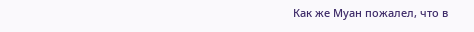Как же Муан пожалел, что в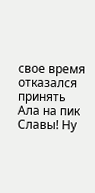свое время отказался принять Ала на пик Славы! Ну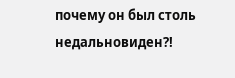почему он был столь недальновиден?!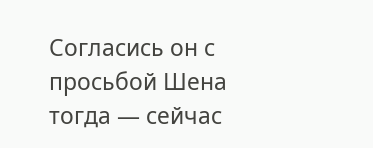Согласись он с просьбой Шена тогда — сейчас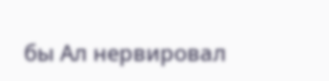бы Ал нервировал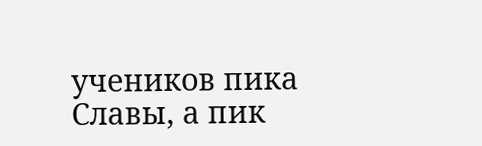учеников пика Славы, а пик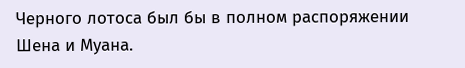Черного лотоса был бы в полном распоряжении Шена и Муана.